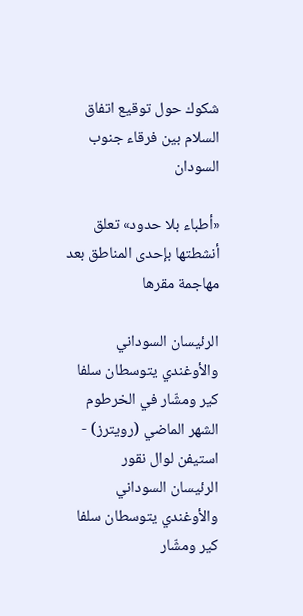شكوك حول توقيع اتفاق السلام بين فرقاء جنوب السودان

«أطباء بلا حدود» تعلق أنشطتها بإحدى المناطق بعد مهاجمة مقرها

الرئيسان السوداني والأوغندي يتوسطان سلفا كير ومشّار في الخرطوم الشهر الماضي (رويترز) - استيفن لوال نقور
الرئيسان السوداني والأوغندي يتوسطان سلفا كير ومشّار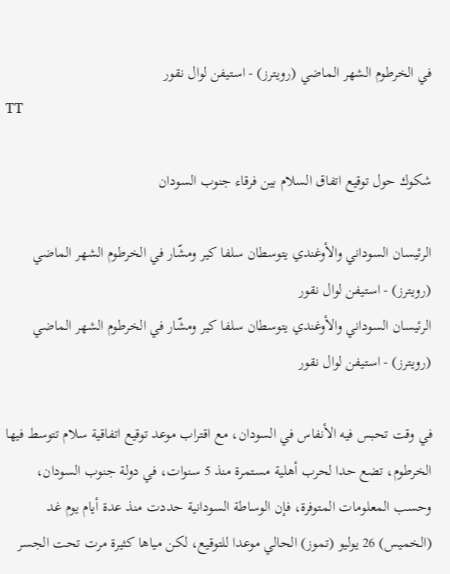في الخرطوم الشهر الماضي (رويترز) - استيفن لوال نقور
TT

شكوك حول توقيع اتفاق السلام بين فرقاء جنوب السودان

الرئيسان السوداني والأوغندي يتوسطان سلفا كير ومشّار في الخرطوم الشهر الماضي (رويترز) - استيفن لوال نقور
الرئيسان السوداني والأوغندي يتوسطان سلفا كير ومشّار في الخرطوم الشهر الماضي (رويترز) - استيفن لوال نقور

في وقت تحبس فيه الأنفاس في السودان، مع اقتراب موعد توقيع اتفاقية سلام تتوسط فيها الخرطوم، تضع حدا لحرب أهلية مستمرة منذ 5 سنوات، في دولة جنوب السودان، وحسب المعلومات المتوفرة، فإن الوساطة السودانية حددت منذ عدة أيام يوم غد (الخميس) 26 يوليو (تموز) الحالي موعدا للتوقيع، لكن مياها كثيرة مرت تحت الجسر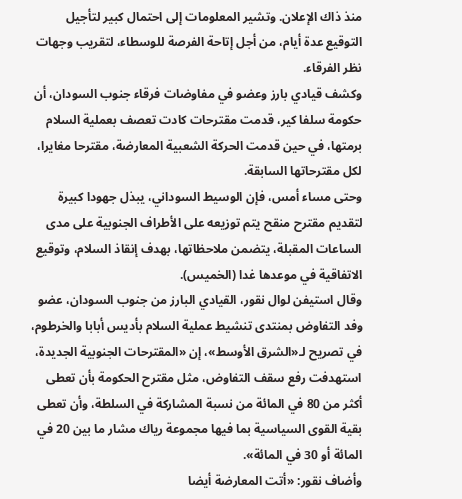منذ ذاك الإعلان. وتشير المعلومات إلى احتمال كبير لتأجيل التوقيع عدة أيام، من أجل إتاحة الفرصة للوسطاء، لتقريب وجهات نظر الفرقاء.
وكشف قيادي بارز وعضو في مفاوضات فرقاء جنوب السودان، أن حكومة سلفا كير، قدمت مقترحات كادت تعصف بعملية السلام برمتها، في حين قدمت الحركة الشعبية المعارضة، مقترحا مغايرا، لكل مقترحاتها السابقة.
وحتى مساء أمس، فإن الوسيط السوداني، يبذل جهودا كبيرة لتقديم مقترح منقح يتم توزيعه على الأطراف الجنوبية على مدى الساعات المقبلة، يتضمن ملاحظاتها، بهدف إنقاذ السلام، وتوقيع الاتفاقية في موعدها غدا (الخميس).
وقال استيفن لوال نقور، القيادي البارز من جنوب السودان، عضو وفد التفاوض بمنتدى تنشيط عملية السلام بأديس أبابا والخرطوم، في تصريح لـ«الشرق الأوسط»، إن «المقترحات الجنوبية الجديدة، استهدفت رفع سقف التفاوض، مثل مقترح الحكومة بأن تعطى أكثر من 80 في المائة من نسبة المشاركة في السلطة، وأن تعطى بقية القوى السياسية بما فيها مجموعة رياك مشار ما بين 20 في المائة أو 30 في المائة».
وأضاف نقور: «أتت المعارضة أيضا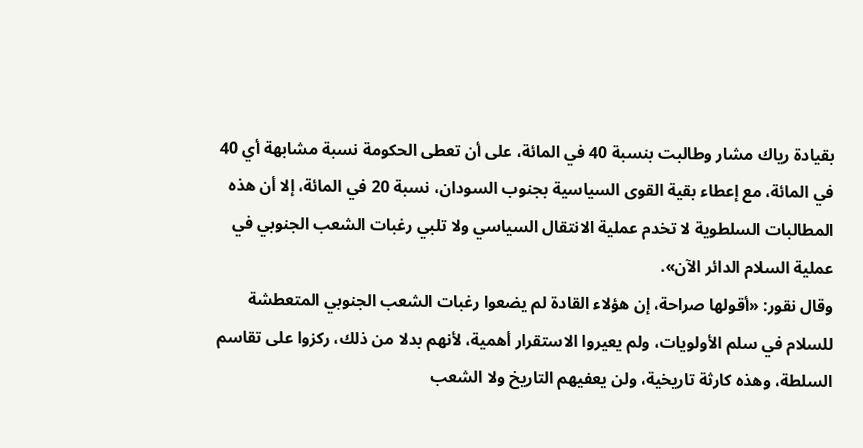بقيادة رياك مشار وطالبت بنسبة 40 في المائة، على أن تعطى الحكومة نسبة مشابهة أي 40 في المائة، مع إعطاء بقية القوى السياسية بجنوب السودان، نسبة 20 في المائة، إلا أن هذه المطالبات السلطوية لا تخدم عملية الانتقال السياسي ولا تلبي رغبات الشعب الجنوبي في عملية السلام الدائر الآن».
وقال نقور: «أقولها صراحة، إن هؤلاء القادة لم يضعوا رغبات الشعب الجنوبي المتعطشة للسلام في سلم الأولويات، ولم يعيروا الاستقرار أهمية، لأنهم بدلا من ذلك، ركزوا على تقاسم السلطة، وهذه كارثة تاريخية، ولن يعفيهم التاريخ ولا الشعب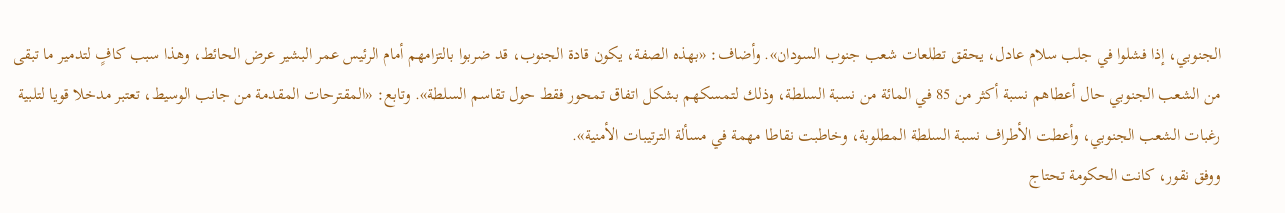الجنوبي، إذا فشلوا في جلب سلام عادل، يحقق تطلعات شعب جنوب السودان». وأضاف: «بهذه الصفة، يكون قادة الجنوب، قد ضربوا بالتزامهم أمام الرئيس عمر البشير عرض الحائط، وهذا سبب كافٍ لتدمير ما تبقى من الشعب الجنوبي حال أعطاهم نسبة أكثر من 85 في المائة من نسبة السلطة، وذلك لتمسكهم بشكل اتفاق تمحور فقط حول تقاسم السلطة». وتابع: «المقترحات المقدمة من جانب الوسيط، تعتبر مدخلا قويا لتلبية رغبات الشعب الجنوبي، وأعطت الأطراف نسبة السلطة المطلوبة، وخاطبت نقاطا مهمة في مسألة الترتيبات الأمنية».
ووفق نقور، كانت الحكومة تحتاج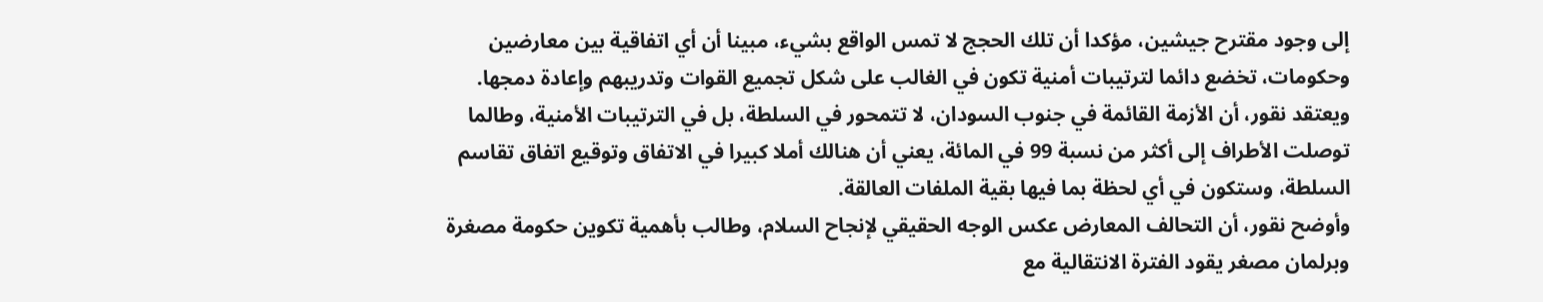إلى وجود مقترح جيشين، مؤكدا أن تلك الحجج لا تمس الواقع بشيء، مبينا أن أي اتفاقية بين معارضين وحكومات، تخضع دائما لترتيبات أمنية تكون في الغالب على شكل تجميع القوات وتدريبهم وإعادة دمجها. ويعتقد نقور، أن الأزمة القائمة في جنوب السودان، لا تتمحور في السلطة، بل في الترتيبات الأمنية، وطالما توصلت الأطراف إلى أكثر من نسبة 99 في المائة، يعني أن هنالك أملا كبيرا في الاتفاق وتوقيع اتفاق تقاسم السلطة، وستكون في أي لحظة بما فيها بقية الملفات العالقة.
وأوضح نقور، أن التحالف المعارض عكس الوجه الحقيقي لإنجاح السلام، وطالب بأهمية تكوين حكومة مصغرة وبرلمان مصغر يقود الفترة الانتقالية مع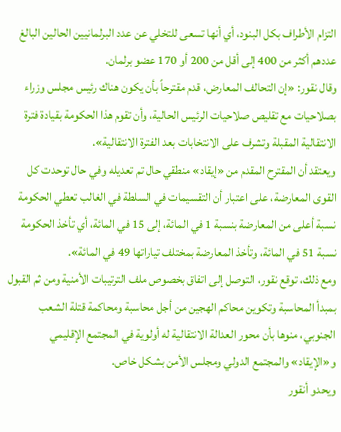التزام الأطراف بكل البنود، أي أنها تسعى للتخلي عن عدد البرلمانيين الحالين البالغ عددهم أكثر من 400 إلى أقل من 200 أو 170 عضو برلمان.
وقال نقور: «إن التحالف المعارض، قدم مقترحاً بأن يكون هناك رئيس مجلس وزراء بصلاحيات مع تقليص صلاحيات الرئيس الحالية، وأن تقوم هذا الحكومة بقيادة فترة الانتقالية المقبلة وتشرف على الانتخابات بعد الفترة الانتقالية».
ويعتقد أن المقترح المقدم من «إيقاد» منطقي حال تم تعديله وفي حال توحدت كل القوى المعارضة، على اعتبار أن التقسيمات في السلطة في الغالب تعطي الحكومة نسبة أعلى من المعارضة بنسبة 1 في المائة، إلى 15 في المائة، أي تأخذ الحكومة نسبة 51 في المائة، وتأخذ المعارضة بمختلف تياراتها 49 في المائة».
ومع ذلك، توقع نقور، التوصل إلى اتفاق بخصوص ملف الترتيبات الأمنية ومن ثم القبول بمبدأ المحاسبة وتكوين محاكم الهجين من أجل محاسبة ومحاكمة قتلة الشعب الجنوبي، منوها بأن محور العدالة الانتقالية له أولوية في المجتمع الإقليمي و«الإيقاد» والمجتمع الدولي ومجلس الأمن بشكل خاص.
ويحدو أنقور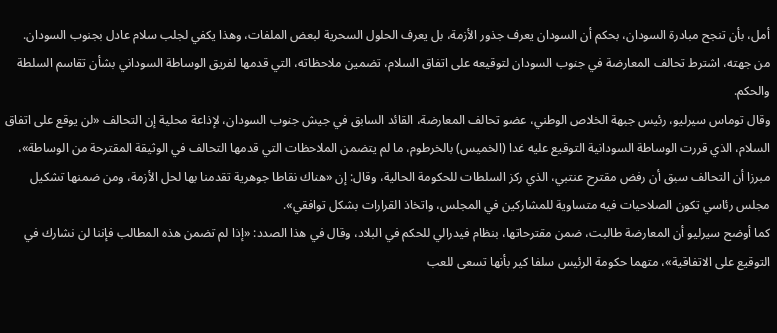أمل، بأن تنجح مبادرة السودان، بحكم أن السودان يعرف جذور الأزمة، بل يعرف الحلول السحرية لبعض الملفات، وهذا يكفي لجلب سلام عادل بجنوب السودان.
من جهته، اشترط تحالف المعارضة في جنوب السودان لتوقيعه على اتفاق السلام، تضمين ملاحظاته، التي قدمها لفريق الوساطة السوداني بشأن تقاسم السلطة والحكم.
وقال توماس سيرليو، رئيس جبهة الخلاص الوطني، عضو تحالف المعارضة، القائد السابق في جيش جنوب السودان، لإذاعة محلية إن التحالف «لن يوقع على اتفاق السلام، الذي قررت الوساطة السودانية التوقيع عليه غدا (الخميس) بالخرطوم، ما لم يتضمن الملاحظات التي قدمها التحالف في الوثيقة المقترحة من الوساطة»، مبرزا أن التحالف سبق أن رفض مقترح عنتبي، الذي ركز السلطات للحكومة الحالية، وقال: إن «هناك نقاطا جوهرية تقدمنا بها لحل الأزمة، ومن ضمنها تشكيل مجلس رئاسي تكون الصلاحيات فيه متساوية للمشاركين في المجلس، واتخاذ القرارات بشكل توافقي».
كما أوضح سيرليو أن المعارضة طالبت، ضمن مقترحاتها، بنظام فيدرالي للحكم في البلاد، وقال في هذا الصدد: «إذا لم تضمن هذه المطالب فإننا لن نشارك في التوقيع على الاتفاقية»، متهما حكومة الرئيس سلفا كير بأنها تسعى للعب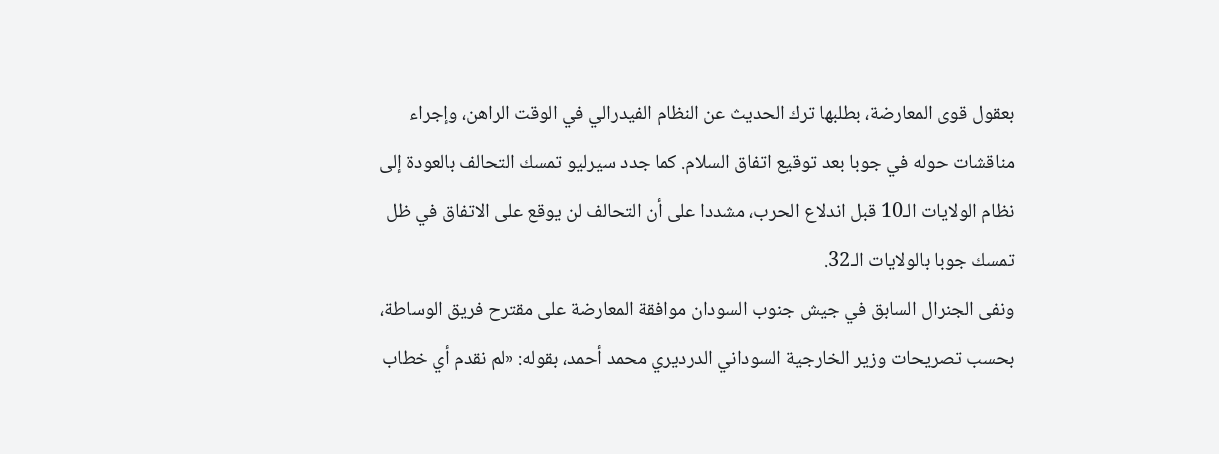بعقول قوى المعارضة، بطلبها ترك الحديث عن النظام الفيدرالي في الوقت الراهن، وإجراء مناقشات حوله في جوبا بعد توقيع اتفاق السلام. كما جدد سيرليو تمسك التحالف بالعودة إلى نظام الولايات الـ10 قبل اندلاع الحرب، مشددا على أن التحالف لن يوقع على الاتفاق في ظل تمسك جوبا بالولايات الـ32.
ونفى الجنرال السابق في جيش جنوب السودان موافقة المعارضة على مقترح فريق الوساطة، بحسب تصريحات وزير الخارجية السوداني الدرديري محمد أحمد، بقوله: «لم نقدم أي خطاب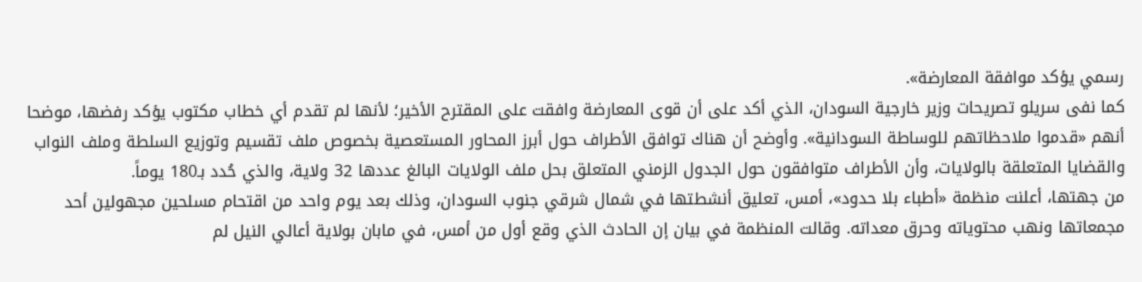رسمي يؤكد موافقة المعارضة».
كما نفى سريلو تصريحات وزير خارجية السودان، الذي أكد على أن قوى المعارضة وافقت على المقترح الأخير؛ لأنها لم تقدم أي خطاب مكتوب يؤكد رفضها، موضحا أنهم «قدموا ملاحظاتهم للوساطة السودانية». وأوضح أن هناك توافق الأطراف حول أبرز المحاور المستعصية بخصوص ملف تقسيم وتوزيع السلطة وملف النواب والقضايا المتعلقة بالولايات، وأن الأطراف متوافقون حول الجدول الزمني المتعلق بحل ملف الولايات البالغ عددها 32 ولاية، والذي حُدد بـ180 يوماً.
من جهتها، أعلنت منظمة «أطباء بلا حدود»، أمس، تعليق أنشطتها في شمال شرقي جنوب السودان، وذلك بعد يوم واحد من اقتحام مسلحين مجهولين أحد مجمعاتها ونهب محتوياته وحرق معداته. وقالت المنظمة في بيان إن الحادث الذي وقع أول من أمس، في مابان بولاية أعالي النيل لم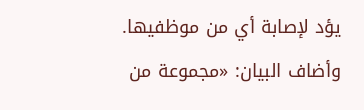يؤد لإصابة أي من موظفيها. وأضاف البيان: «مجموعة من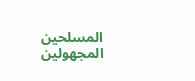المسلحين المجهولين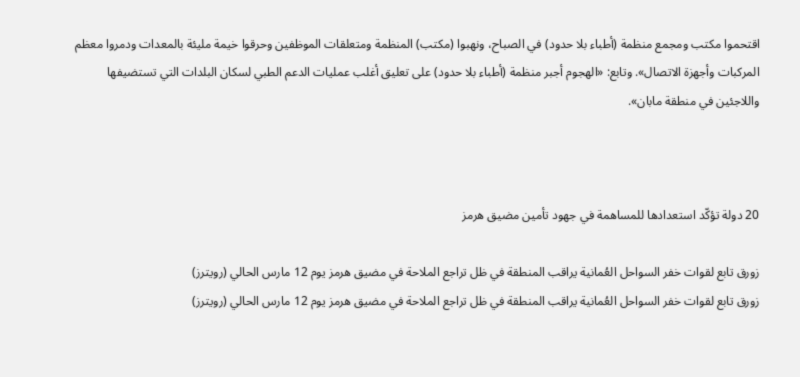اقتحموا مكتب ومجمع منظمة (أطباء بلا حدود) في الصباح، ونهبوا (مكتب) المنظمة ومتعلقات الموظفين وحرقوا خيمة مليئة بالمعدات ودمروا معظم المركبات وأجهزة الاتصال». وتابع: «الهجوم أجبر منظمة (أطباء بلا حدود) على تعليق أغلب عمليات الدعم الطبي لسكان البلدات التي تستضيفها واللاجئين في منطقة مابان».



20 دولة تؤكّد استعدادها للمساهمة في جهود تأمين مضيق هرمز

زورق تابع لقوات خفر السواحل العُمانية يراقب المنطقة في ظل تراجع الملاحة في مضيق هرمز يوم 12 مارس الحالي (رويترز)
زورق تابع لقوات خفر السواحل العُمانية يراقب المنطقة في ظل تراجع الملاحة في مضيق هرمز يوم 12 مارس الحالي (رويترز)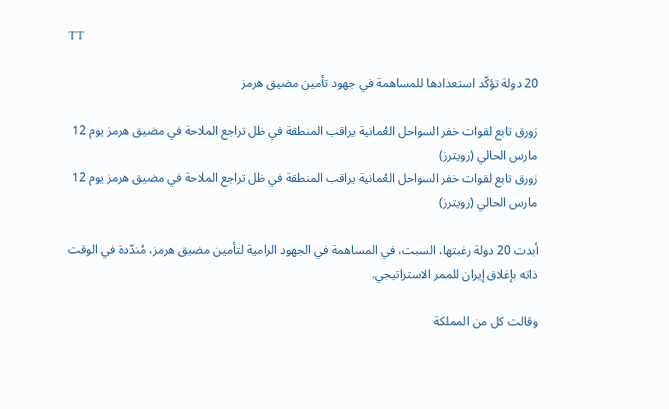TT

20 دولة تؤكّد استعدادها للمساهمة في جهود تأمين مضيق هرمز

زورق تابع لقوات خفر السواحل العُمانية يراقب المنطقة في ظل تراجع الملاحة في مضيق هرمز يوم 12 مارس الحالي (رويترز)
زورق تابع لقوات خفر السواحل العُمانية يراقب المنطقة في ظل تراجع الملاحة في مضيق هرمز يوم 12 مارس الحالي (رويترز)

أبدت 20 دولة رغبتها، السبت، في المساهمة في الجهود الرامية لتأمين مضيق هرمز، مُندّدة في الوقت ذاته بإغلاق إيران للممر الاستراتيجي.

وقالت كل من المملكة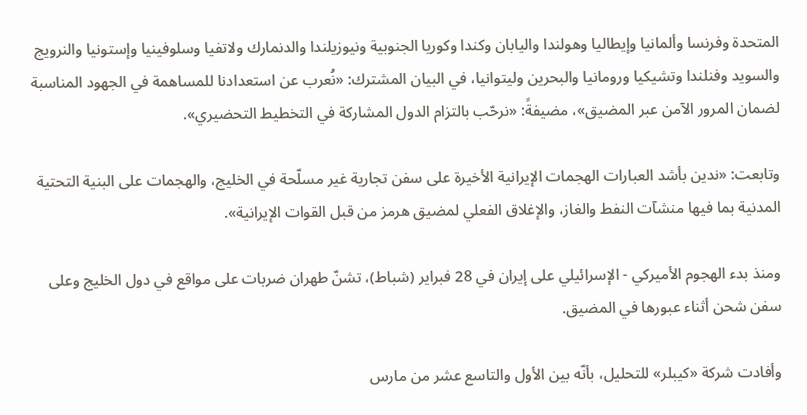المتحدة وفرنسا وألمانيا وإيطاليا وهولندا واليابان وكندا وكوريا الجنوبية ونيوزيلندا والدنمارك ولاتفيا وسلوفينيا وإستونيا والنرويج والسويد وفنلندا وتشيكيا ورومانيا والبحرين وليتوانيا، في البيان المشترك: «نُعرب عن استعدادنا للمساهمة في الجهود المناسبة لضمان المرور الآمن عبر المضيق»، مضيفةً: «نرحّب بالتزام الدول المشاركة في التخطيط التحضيري».

وتابعت: «ندين بأشد العبارات الهجمات الإيرانية الأخيرة على سفن تجارية غير مسلّحة في الخليج، والهجمات على البنية التحتية المدنية بما فيها منشآت النفط والغاز، والإغلاق الفعلي لمضيق هرمز من قبل القوات الإيرانية».

ومنذ بدء الهجوم الأميركي - الإسرائيلي على إيران في 28 فبراير (شباط)، تشنّ طهران ضربات على مواقع في دول الخليج وعلى سفن شحن أثناء عبورها في المضيق.

وأفادت شركة «كيبلر» للتحليل، بأنّه بين الأول والتاسع عشر من مارس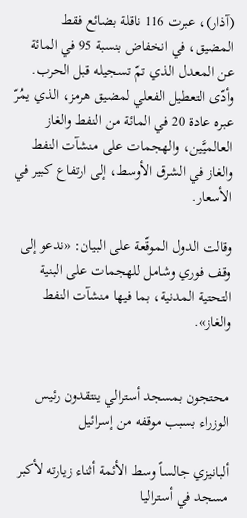(آذار)، عبرت 116 ناقلة بضائع فقط المضيق، في انخفاض بنسبة 95 في المائة عن المعدل الذي تمّ تسجيله قبل الحرب. وأدّى التعطيل الفعلي لمضيق هرمز، الذي يمُرّ عبره عادة 20 في المائة من النفط والغاز العالميَّين، والهجمات على منشآت النفط والغاز في الشرق الأوسط، إلى ارتفاع كبير في الأسعار.

وقالت الدول الموقّعة على البيان: «ندعو إلى وقف فوري وشامل للهجمات على البنية التحتية المدنية، بما فيها منشآت النفط والغاز».


محتجون بمسجد أسترالي ينتقدون رئيس الوزراء بسبب موقفه من إسرائيل

ألبانيزي جالساً وسط الأئمة أثناء زيارته لأكبر مسجد في أستراليا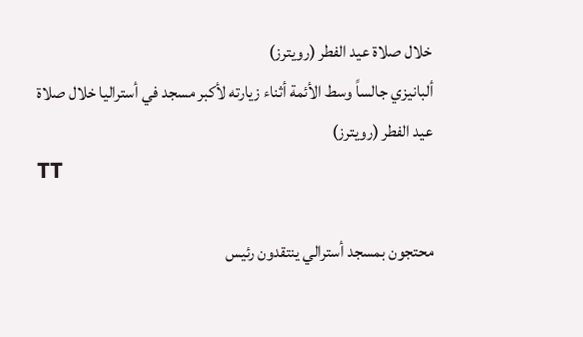خلال صلاة عيد الفطر (رويترز)
ألبانيزي جالساً وسط الأئمة أثناء زيارته لأكبر مسجد في أستراليا خلال صلاة عيد الفطر (رويترز)
TT

محتجون بمسجد أسترالي ينتقدون رئيس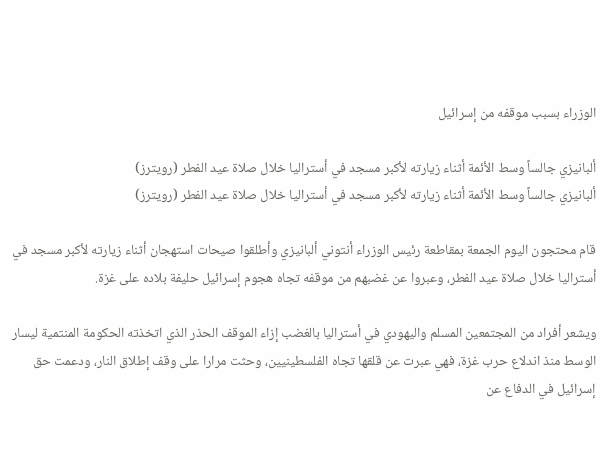الوزراء بسبب موقفه من إسرائيل

ألبانيزي جالساً وسط الأئمة أثناء زيارته لأكبر مسجد في أستراليا خلال صلاة عيد الفطر (رويترز)
ألبانيزي جالساً وسط الأئمة أثناء زيارته لأكبر مسجد في أستراليا خلال صلاة عيد الفطر (رويترز)

قام محتجون اليوم الجمعة بمقاطعة رئيس الوزراء أنتوني ألبانيزي وأطلقوا صيحات استهجان أثناء زيارته لأكبر مسجد في أستراليا خلال صلاة عيد الفطر، وعبروا عن غضبهم من موقفه تجاه هجوم إسرائيل حليفة بلاده على غزة.

ويشعر أفراد من المجتمعين المسلم واليهودي في أستراليا بالغضب إزاء الموقف الحذر الذي اتخذته الحكومة المنتمية ليسار الوسط منذ اندلاع حرب غزة، فهي عبرت عن قلقها تجاه الفلسطينيين، وحثت مرارا على وقف إطلاق النار، ودعمت حق إسرائيل في الدفاع عن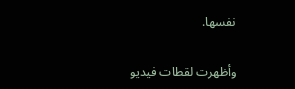نفسها.

وأظهرت لقطات فيديو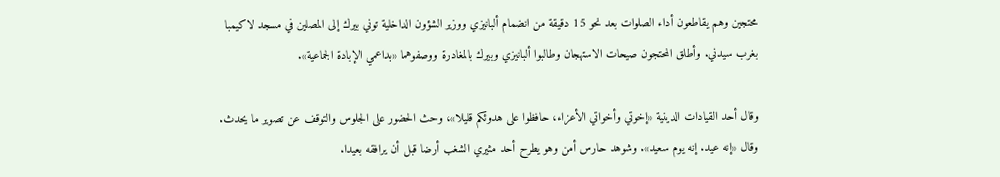محتجين وهم يقاطعون أداء الصلوات بعد نحو 15 دقيقة من انضمام ألبانيزي ووزير الشؤون الداخلية توني بيرك إلى المصلين في مسجد لاكيمبا بغرب سيدني. وأطلق المحتجون صيحات الاستهجان وطالبوا ألبانيزي وبيرك بالمغادرة ووصفوهما «بداعمي الإبادة الجماعية».

وقال أحد القيادات الدينية «إخوتي وأخواتي الأعزاء، حافظوا على هدوئكم قليلا»، وحث الحضور على الجلوس والتوقف عن تصوير ما يحدث. وقال «إنه عيد. إنه يوم سعيد». وشوهد حارس أمن وهو يطرح أحد مثيري الشغب أرضا قبل أن يرافقه بعيدا.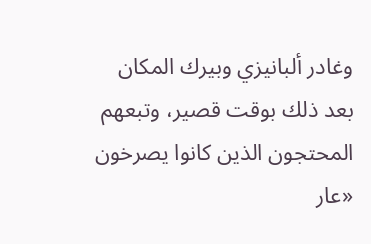وغادر ألبانيزي وبيرك المكان بعد ذلك بوقت قصير، وتبعهم المحتجون الذين كانوا يصرخون «عار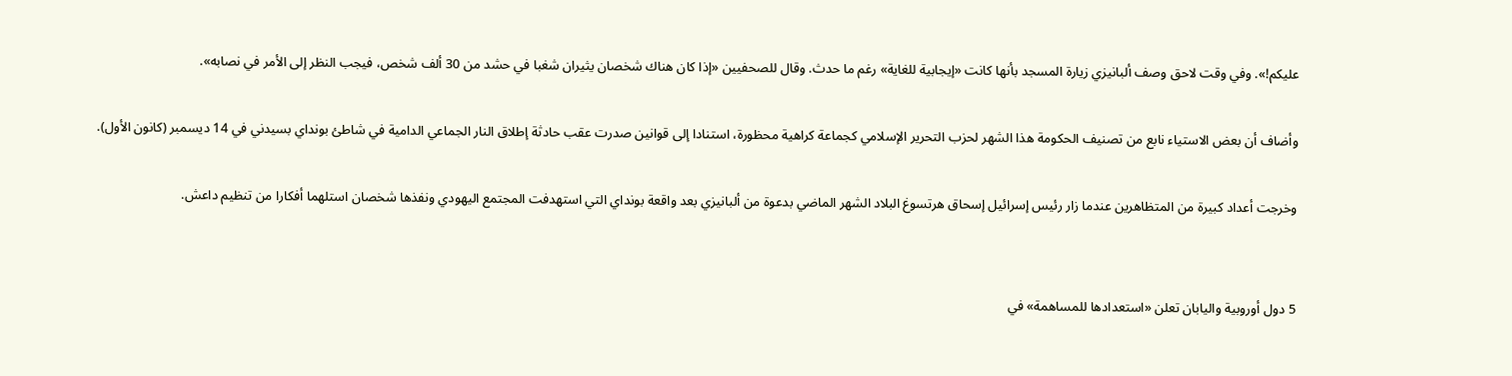عليكم!». وفي وقت لاحق وصف ألبانيزي زيارة المسجد بأنها كانت «إيجابية للغاية» رغم ما حدث. وقال للصحفيين «إذا كان هناك شخصان يثيران شغبا في حشد من 30 ألف شخص، فيجب النظر إلى الأمر في نصابه».

وأضاف أن بعض الاستياء نابع من تصنيف الحكومة هذا الشهر لحزب التحرير الإسلامي كجماعة كراهية محظورة، استنادا إلى قوانين صدرت عقب حادثة إطلاق النار الجماعي الدامية في شاطئ بونداي بسيدني في 14 ديسمبر (كانون الأول).

وخرجت أعداد كبيرة من المتظاهرين عندما زار رئيس إسرائيل إسحاق هرتسوغ البلاد الشهر الماضي بدعوة من ألبانيزي بعد واقعة بونداي التي استهدفت المجتمع اليهودي ونفذها شخصان استلهما أفكارا من تنظيم داعش.


5 دول أوروبية واليابان تعلن «استعدادها للمساهمة» في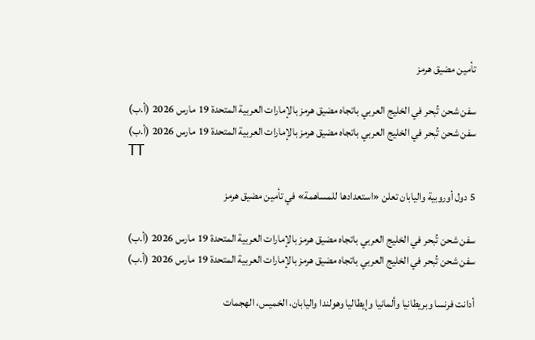تأمين مضيق هرمز

سفن شحن تُبحر في الخليج العربي باتجاه مضيق هرمز بالإمارات العربية المتحدة 19 مارس 2026 (أ.ب)
سفن شحن تُبحر في الخليج العربي باتجاه مضيق هرمز بالإمارات العربية المتحدة 19 مارس 2026 (أ.ب)
TT

5 دول أوروبية واليابان تعلن «استعدادها للمساهمة» في تأمين مضيق هرمز

سفن شحن تُبحر في الخليج العربي باتجاه مضيق هرمز بالإمارات العربية المتحدة 19 مارس 2026 (أ.ب)
سفن شحن تُبحر في الخليج العربي باتجاه مضيق هرمز بالإمارات العربية المتحدة 19 مارس 2026 (أ.ب)

أدانت فرنسا وبريطانيا وألمانيا وإيطاليا وهولندا واليابان، الخميس، الهجمات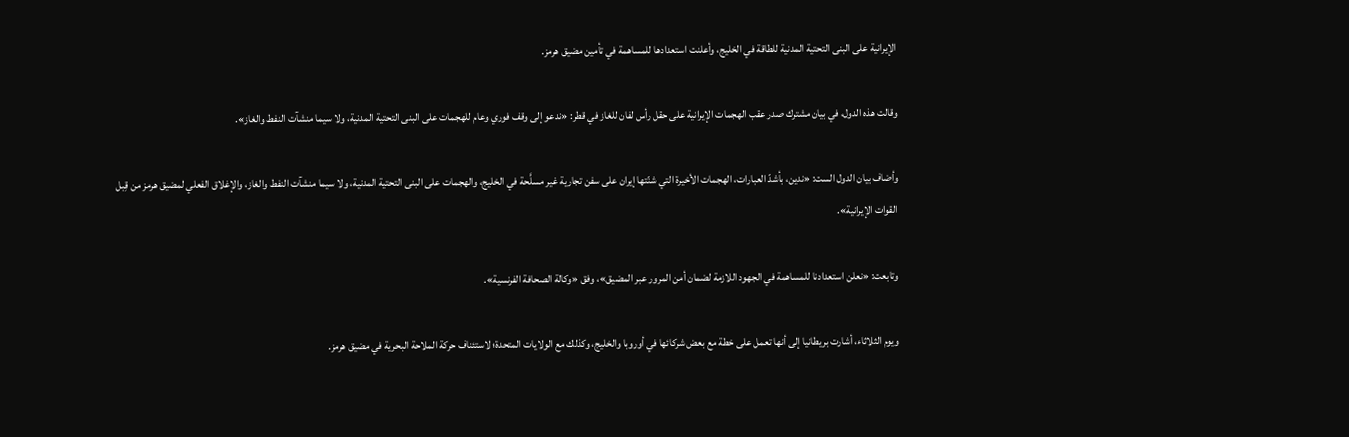الإيرانية على البنى التحتية المدنية للطاقة في الخليج، وأعلنت استعدادها للمساهمة في تأمين مضيق هرمز.

وقالت هذه الدول، في بيان مشترك صدر عقب الهجمات الإيرانية على حقل رأس لفان للغاز في قطر: «ندعو إلى وقف فوري وعام للهجمات على البنى التحتية المدنية، ولا سيما منشآت النفط والغاز».

وأضاف بيان الدول الست: «ندين، بأشدّ العبارات، الهجمات الأخيرة التي شنّتها إيران على سفن تجارية غير مسلَّحة في الخليج، والهجمات على البنى التحتية المدنية، ولا سيما منشآت النفط والغاز، والإغلاق الفعلي لمضيق هرمز من قِبل القوات الإيرانية».

وتابعت: «نعلن استعدادنا للمساهمة في الجهود اللازمة لضمان أمن المرور عبر المضيق»، وفق «وكالة الصحافة الفرنسية».

ويوم الثلاثاء، أشارت بريطانيا إلى أنها تعمل على خطة مع بعض شركائها في أوروبا والخليج، وكذلك مع الولايات المتحدة؛ لاستئناف حركة الملاحة البحرية في مضيق هرمز.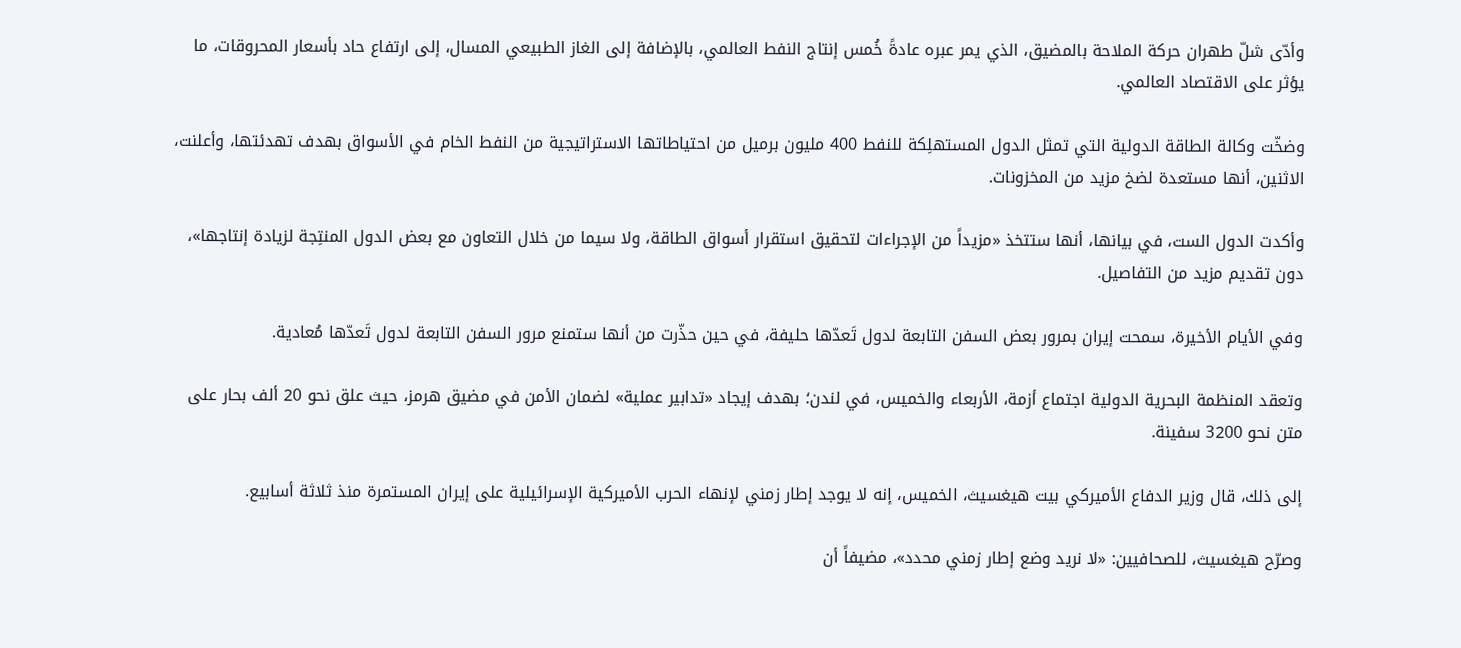وأدّى شلّ طهران حركة الملاحة بالمضيق، الذي يمر عبره عادةً خُمس إنتاج النفط العالمي، بالإضافة إلى الغاز الطبيعي المسال، إلى ارتفاع حاد بأسعار المحروقات، ما يؤثر على الاقتصاد العالمي.

وضخّت وكالة الطاقة الدولية التي تمثل الدول المستهلِكة للنفط 400 مليون برميل من احتياطاتها الاستراتيجية من النفط الخام في الأسواق بهدف تهدئتها، وأعلنت، الاثنين، أنها مستعدة لضخ مزيد من المخزونات.

وأكدت الدول الست، في بيانها، أنها ستتخذ «مزيداً من الإجراءات لتحقيق استقرار أسواق الطاقة، ولا سيما من خلال التعاون مع بعض الدول المنتِجة لزيادة إنتاجها»، دون تقديم مزيد من التفاصيل.

وفي الأيام الأخيرة، سمحت إيران بمرور بعض السفن التابعة لدول تَعدّها حليفة، في حين حذّرت من أنها ستمنع مرور السفن التابعة لدول تَعدّها مُعادية.

وتعقد المنظمة البحرية الدولية اجتماع أزمة، الأربعاء والخميس، في لندن؛ بهدف إيجاد «تدابير عملية» لضمان الأمن في مضيق هرمز، حيث علق نحو 20 ألف بحار على متن نحو 3200 سفينة.

إلى ذلك، قال وزير الدفاع الأميركي بيت هيغسيث، الخميس، إنه لا يوجد إطار زمني لإنهاء الحرب الأميركية الإسرائيلية على إيران المستمرة منذ ثلاثة أسابيع.

وصرّح هيغسيث، للصحافيين: «لا نريد وضع إطار زمني محدد»، مضيفاً أن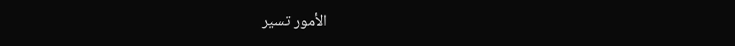الأمور تسير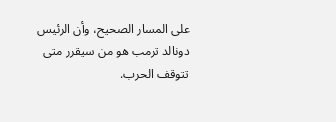على المسار الصحيح، وأن الرئيس دونالد ترمب هو من سيقرر متى تتوقف الحرب.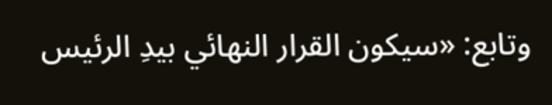وتابع: «سيكون القرار النهائي بيدِ الرئيس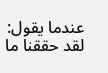عندما يقول: لقد حققنا ما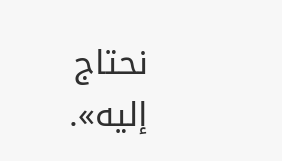نحتاج إليه».